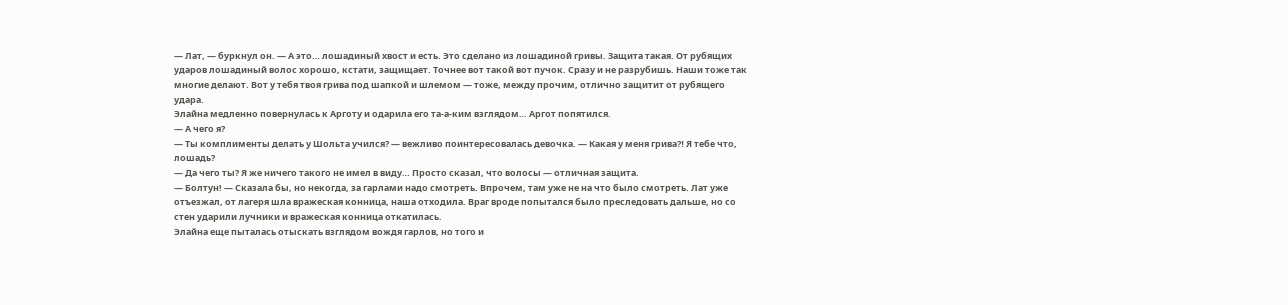— Лат, — буркнул он. — А это… лошадиный хвост и есть. Это сделано из лошадиной гривы. Защита такая. От рубящих ударов лошадиный волос хорошо, кстати, защищает. Точнее вот такой вот пучок. Сразу и не разрубишь. Наши тоже так многие делают. Вот у тебя твоя грива под шапкой и шлемом — тоже, между прочим, отлично защитит от рубящего удара.
Элайна медленно повернулась к Арготу и одарила его та-а-ким взглядом… Аргот попятился.
— А чего я?
— Ты комплименты делать у Шольта учился? — вежливо поинтересовалась девочка. — Какая у меня грива⁈ Я тебе что, лошадь?
— Да чего ты? Я же ничего такого не имел в виду… Просто сказал, что волосы — отличная защита.
— Болтун! — Сказала бы, но некогда, за гарлами надо смотреть. Впрочем, там уже не на что было смотреть. Лат уже отъезжал, от лагеря шла вражеская конница, наша отходила. Враг вроде попытался было преследовать дальше, но со стен ударили лучники и вражеская конница откатилась.
Элайна еще пыталась отыскать взглядом вождя гарлов, но того и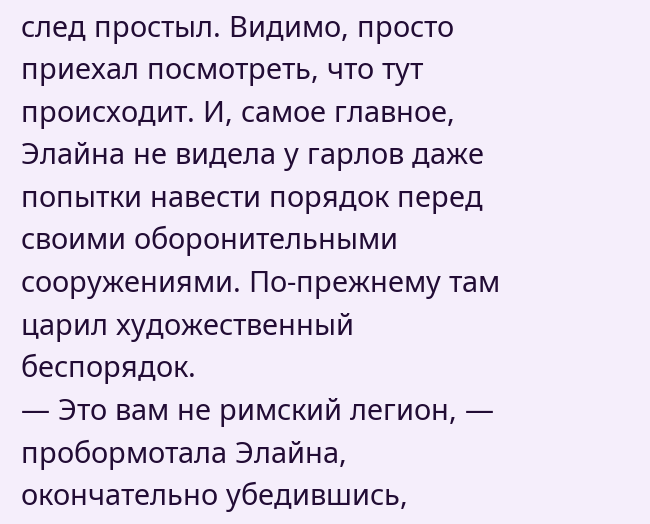след простыл. Видимо, просто приехал посмотреть, что тут происходит. И, самое главное, Элайна не видела у гарлов даже попытки навести порядок перед своими оборонительными сооружениями. По-прежнему там царил художественный беспорядок.
— Это вам не римский легион, — пробормотала Элайна, окончательно убедившись,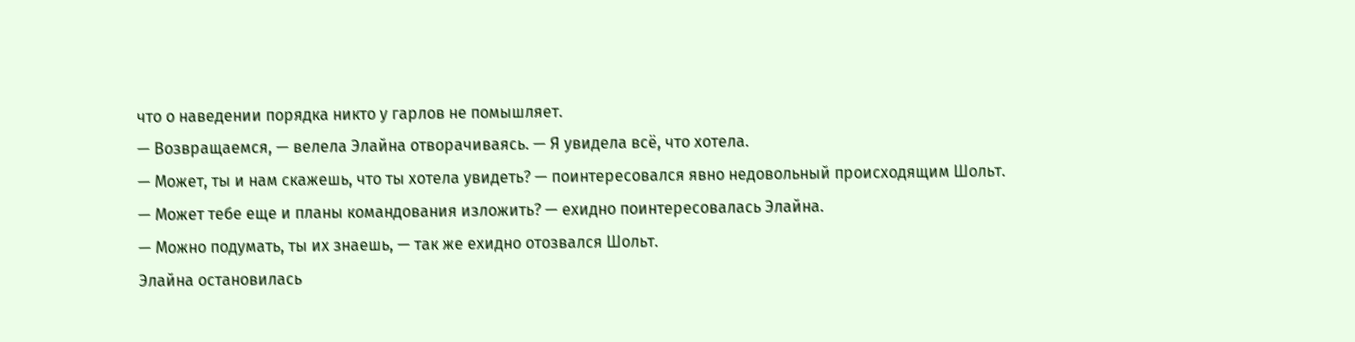что о наведении порядка никто у гарлов не помышляет.
— Возвращаемся, — велела Элайна отворачиваясь. — Я увидела всё, что хотела.
— Может, ты и нам скажешь, что ты хотела увидеть? — поинтересовался явно недовольный происходящим Шольт.
— Может тебе еще и планы командования изложить? — ехидно поинтересовалась Элайна.
— Можно подумать, ты их знаешь, — так же ехидно отозвался Шольт.
Элайна остановилась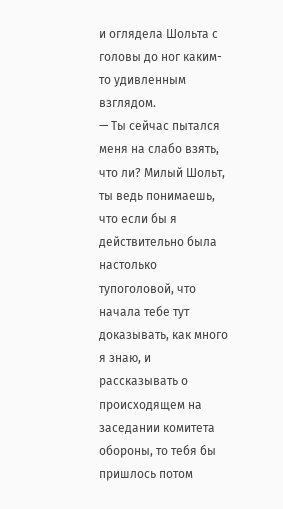и оглядела Шольта с головы до ног каким-то удивленным взглядом.
— Ты сейчас пытался меня на слабо взять, что ли? Милый Шольт, ты ведь понимаешь, что если бы я действительно была настолько тупоголовой, что начала тебе тут доказывать, как много я знаю, и рассказывать о происходящем на заседании комитета обороны, то тебя бы пришлось потом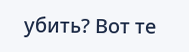убить? Вот те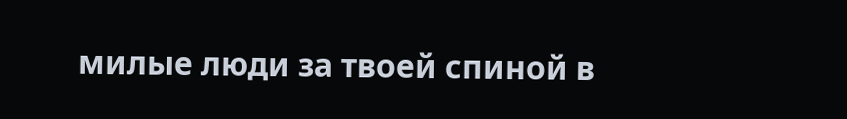милые люди за твоей спиной в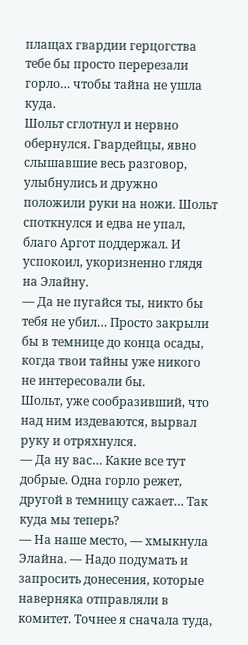плащах гвардии герцогства тебе бы просто перерезали горло… чтобы тайна не ушла куда.
Шольт сглотнул и нервно обернулся. Гвардейцы, явно слышавшие весь разговор, улыбнулись и дружно положили руки на ножи. Шольт споткнулся и едва не упал, благо Аргот поддержал. И успокоил, укоризненно глядя на Элайну.
— Да не пугайся ты, никто бы тебя не убил… Просто закрыли бы в темнице до конца осады, когда твои тайны уже никого не интересовали бы.
Шольт, уже сообразивший, что над ним издеваются, вырвал руку и отряхнулся.
— Да ну вас… Какие все тут добрые. Одна горло режет, другой в темницу сажает… Так куда мы теперь?
— На наше место, — хмыкнула Элайна. — Надо подумать и запросить донесения, которые наверняка отправляли в комитет. Точнее я сначала туда,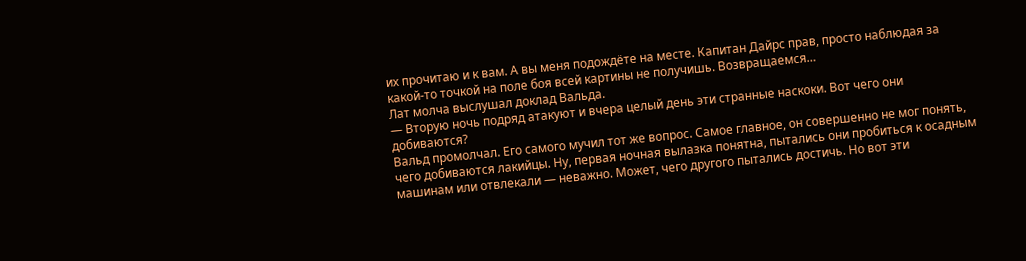их прочитаю и к вам. А вы меня подождёте на месте. Капитан Дайрс прав, просто наблюдая за какой-то точкой на поле боя всей картины не получишь. Возвращаемся…
Лат молча выслушал доклад Вальда.
— Вторую ночь подряд атакуют и вчера целый день эти странные наскоки. Вот чего они добиваются?
Вальд промолчал. Его самого мучил тот же вопрос. Самое главное, он совершенно не мог понять, чего добиваются лакийцы. Ну, первая ночная вылазка понятна, пытались они пробиться к осадным машинам или отвлекали — неважно. Может, чего другого пытались достичь. Но вот эти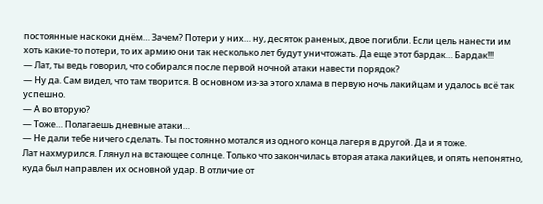постоянные наскоки днём… Зачем? Потери у них… ну, десяток раненых, двое погибли. Если цель нанести им хоть какие-то потери, то их армию они так несколько лет будут уничтожать. Да еще этот бардак… Бардак!!!
— Лат, ты ведь говорил, что собирался после первой ночной атаки навести порядок?
— Ну да. Сам видел, что там творится. В основном из-за этого хлама в первую ночь лакийцам и удалось всё так успешно.
— А во вторую?
— Тоже… Полагаешь дневные атаки…
— Не дали тебе ничего сделать. Ты постоянно мотался из одного конца лагеря в другой. Да и я тоже.
Лат нахмурился. Глянул на встающее солнце. Только что закончилась вторая атака лакийцев, и опять непонятно, куда был направлен их основной удар. В отличие от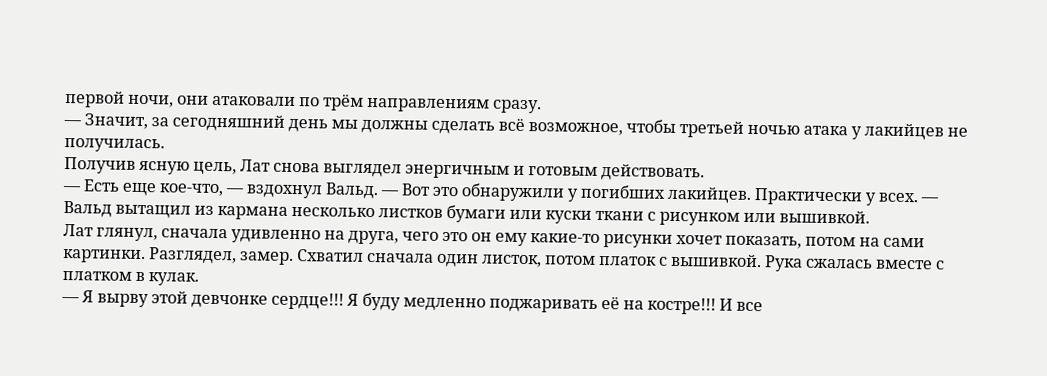первой ночи, они атаковали по трём направлениям сразу.
— Значит, за сегодняшний день мы должны сделать всё возможное, чтобы третьей ночью атака у лакийцев не получилась.
Получив ясную цель, Лат снова выглядел энергичным и готовым действовать.
— Есть еще кое-что, — вздохнул Вальд. — Вот это обнаружили у погибших лакийцев. Практически у всех. — Вальд вытащил из кармана несколько листков бумаги или куски ткани с рисунком или вышивкой.
Лат глянул, сначала удивленно на друга, чего это он ему какие-то рисунки хочет показать, потом на сами картинки. Разглядел, замер. Схватил сначала один листок, потом платок с вышивкой. Рука сжалась вместе с платком в кулак.
— Я вырву этой девчонке сердце!!! Я буду медленно поджаривать её на костре!!! И все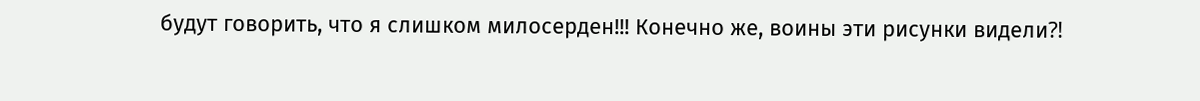будут говорить, что я слишком милосерден!!! Конечно же, воины эти рисунки видели⁈